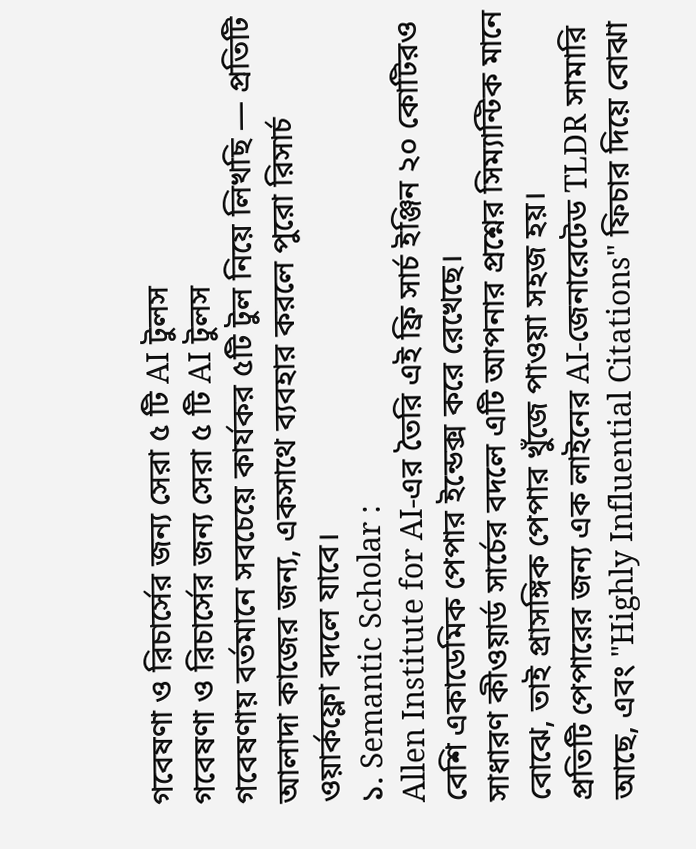গবেষণা ও রিচার্সের জন্য সেরা ৫ টি AI টুলস
গবেষণা ও রিচার্সের জন্য সেরা ৫ টি AI টুলস
গবেষণায় বর্তমানে সবচেয়ে কার্যকর ৫টি টুল নিয়ে লিখছি — প্রতিটি আলাদা কাজের জন্য, একসাথে ব্যবহার করলে পুরো রিসার্চ ওয়ার্কফ্লো বদলে যাবে।
১. Semantic Scholar :
Allen Institute for AI-এর তৈরি এই ফ্রি সার্চ ইঞ্জিন ২০ কোটিরও বেশি একাডেমিক পেপার ইন্ডেক্স করে রেখেছে।
সাধারণ কীওয়ার্ড সার্চের বদলে এটি আপনার প্রশ্নের সিম্যান্টিক মানে বোঝে, তাই প্রাসঙ্গিক পেপার খুঁজে পাওয়া সহজ হয়।
প্রতিটি পেপারের জন্য এক লাইনের AI-জেনারেটেড TLDR সামারি আছে, এবং "Highly Influential Citations" ফিচার দিয়ে বোঝা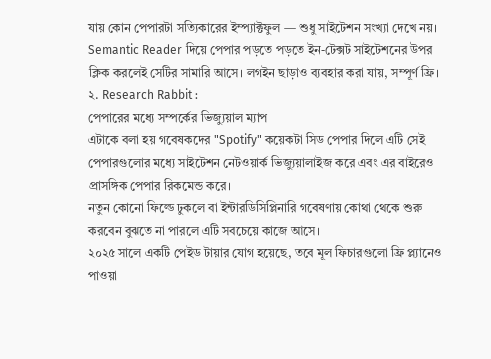যায় কোন পেপারটা সত্যিকারের ইম্প্যাক্টফুল — শুধু সাইটেশন সংখ্যা দেখে নয়।
Semantic Reader দিয়ে পেপার পড়তে পড়তে ইন-টেক্সট সাইটেশনের উপর ক্লিক করলেই সেটির সামারি আসে। লগইন ছাড়াও ব্যবহার করা যায়, সম্পূর্ণ ফ্রি।
২. Research Rabbit :
পেপারের মধ্যে সম্পর্কের ভিজ্যুয়াল ম্যাপ
এটাকে বলা হয় গবেষকদের "Spotify" কয়েকটা সিড পেপার দিলে এটি সেই পেপারগুলোর মধ্যে সাইটেশন নেটওয়ার্ক ভিজ্যুয়ালাইজ করে এবং এর বাইরেও প্রাসঙ্গিক পেপার রিকমেন্ড করে।
নতুন কোনো ফিল্ডে ঢুকলে বা ইন্টারডিসিপ্লিনারি গবেষণায় কোথা থেকে শুরু করবেন বুঝতে না পারলে এটি সবচেয়ে কাজে আসে।
২০২৫ সালে একটি পেইড টায়ার যোগ হয়েছে, তবে মূল ফিচারগুলো ফ্রি প্ল্যানেও পাওয়া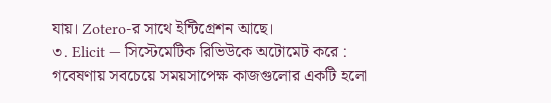যায়। Zotero-র সাথে ইন্টিগ্রেশন আছে।
৩. Elicit — সিস্টেমেটিক রিভিউকে অটোমেট করে :
গবেষণায় সবচেয়ে সময়সাপেক্ষ কাজগুলোর একটি হলো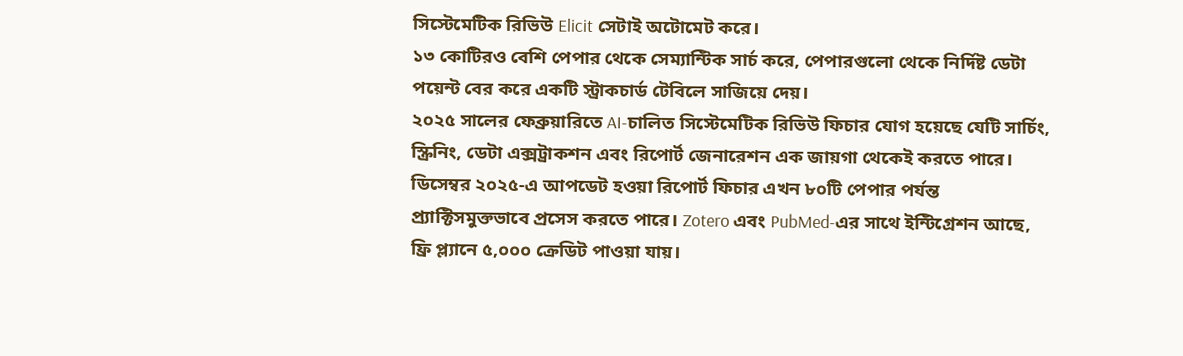সিস্টেমেটিক রিভিউ Elicit সেটাই অটোমেট করে।
১৩ কোটিরও বেশি পেপার থেকে সেম্যান্টিক সার্চ করে, পেপারগুলো থেকে নির্দিষ্ট ডেটা পয়েন্ট বের করে একটি স্ট্রাকচার্ড টেবিলে সাজিয়ে দেয়।
২০২৫ সালের ফেব্রুয়ারিতে AI-চালিত সিস্টেমেটিক রিভিউ ফিচার যোগ হয়েছে যেটি সার্চিং, স্ক্রিনিং, ডেটা এক্সট্রাকশন এবং রিপোর্ট জেনারেশন এক জায়গা থেকেই করতে পারে।
ডিসেম্বর ২০২৫-এ আপডেট হওয়া রিপোর্ট ফিচার এখন ৮০টি পেপার পর্যন্ত প্র্যাক্টিসমুক্তভাবে প্রসেস করতে পারে। Zotero এবং PubMed-এর সাথে ইন্টিগ্রেশন আছে, ফ্রি প্ল্যানে ৫,০০০ ক্রেডিট পাওয়া যায়।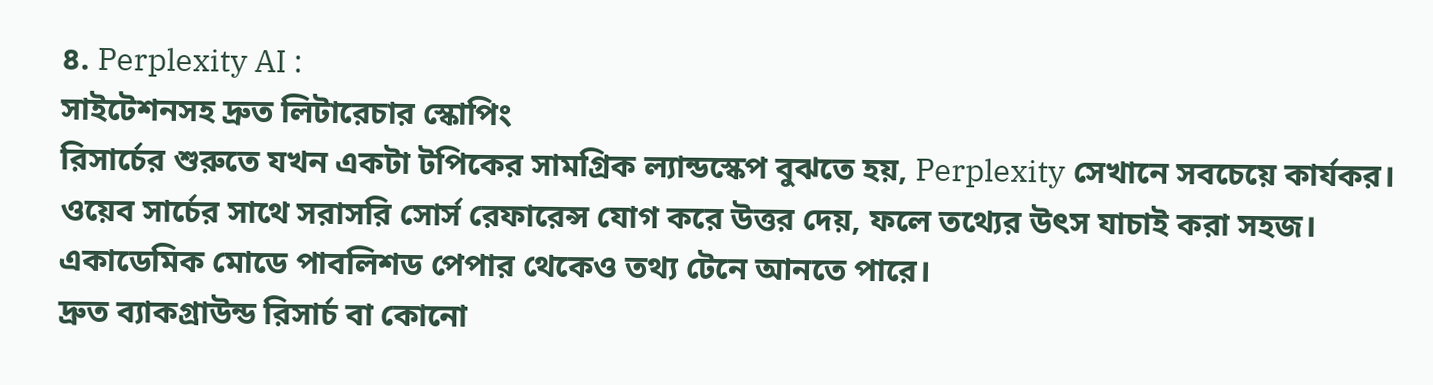৪. Perplexity AI :
সাইটেশনসহ দ্রুত লিটারেচার স্কোপিং
রিসার্চের শুরুতে যখন একটা টপিকের সামগ্রিক ল্যান্ডস্কেপ বুঝতে হয়, Perplexity সেখানে সবচেয়ে কার্যকর।
ওয়েব সার্চের সাথে সরাসরি সোর্স রেফারেন্স যোগ করে উত্তর দেয়, ফলে তথ্যের উৎস যাচাই করা সহজ।
একাডেমিক মোডে পাবলিশড পেপার থেকেও তথ্য টেনে আনতে পারে।
দ্রুত ব্যাকগ্রাউন্ড রিসার্চ বা কোনো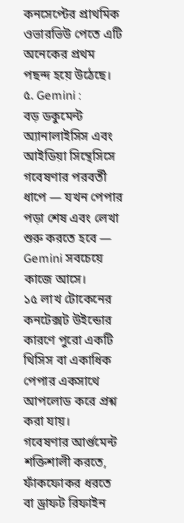কনসেপ্টের প্রাথমিক ওভারভিউ পেতে এটি অনেকের প্রথম পছন্দ হয়ে উঠেছে।
৫. Gemini :
বড় ডকুমেন্ট অ্যানালাইসিস এবং আইডিয়া সিন্থেসিসে গবেষণার পরবর্তী ধাপে — যখন পেপার পড়া শেষ এবং লেখা শুরু করতে হবে — Gemini সবচেয়ে কাজে আসে।
১৫ লাখ টোকেনের কনটেক্সট উইন্ডোর কারণে পুরো একটি থিসিস বা একাধিক পেপার একসাথে আপলোড করে প্রশ্ন করা যায়।
গবেষণার আর্গুমেন্ট শক্তিশালী করতে, ফাঁকফোকর ধরতে বা ড্রাফট রিফাইন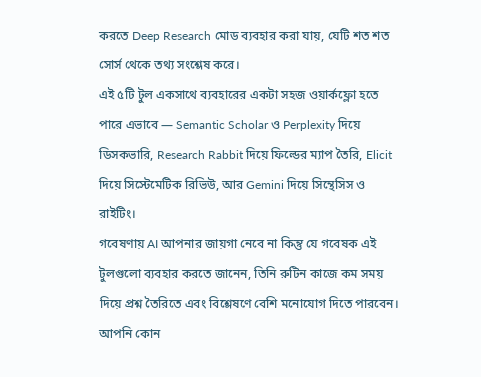করতে Deep Research মোড ব্যবহার করা যায়, যেটি শত শত সোর্স থেকে তথ্য সংশ্লেষ করে।
এই ৫টি টুল একসাথে ব্যবহারের একটা সহজ ওয়ার্কফ্লো হতে পারে এভাবে — Semantic Scholar ও Perplexity দিয়ে ডিসকভারি, Research Rabbit দিয়ে ফিল্ডের ম্যাপ তৈরি, Elicit দিয়ে সিস্টেমেটিক রিভিউ, আর Gemini দিয়ে সিন্থেসিস ও রাইটিং।
গবেষণায় AI আপনার জায়গা নেবে না কিন্তু যে গবেষক এই টুলগুলো ব্যবহার করতে জানেন, তিনি রুটিন কাজে কম সময় দিয়ে প্রশ্ন তৈরিতে এবং বিশ্লেষণে বেশি মনোযোগ দিতে পারবেন।
আপনি কোন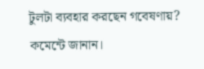টুলটা ব্যবহার করছেন গবেষণায়? কমেন্টে জানান।